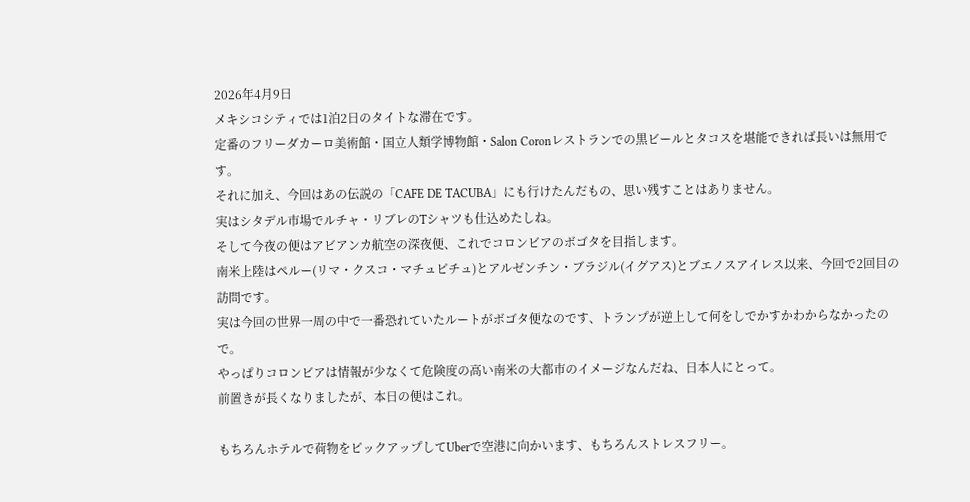2026年4月9日
メキシコシティでは1泊2日のタイトな滞在です。
定番のフリーダカーロ美術館・国立人類学博物館・Salon Coronレストランでの黒ビールとタコスを堪能できれば長いは無用です。
それに加え、今回はあの伝説の「CAFE DE TACUBA」にも行けたんだもの、思い残すことはありません。
実はシタデル市場でルチャ・リブレのTシャツも仕込めたしね。
そして今夜の便はアビアンカ航空の深夜便、これでコロンビアのボゴタを目指します。
南米上陸はペルー(リマ・クスコ・マチュピチュ)とアルゼンチン・ブラジル(イグアス)とブエノスアイレス以来、今回で2回目の訪問です。
実は今回の世界一周の中で一番恐れていたルートがボゴタ便なのです、トランプが逆上して何をしでかすかわからなかったので。
やっぱりコロンビアは情報が少なくて危険度の高い南米の大都市のイメージなんだね、日本人にとって。
前置きが長くなりましたが、本日の便はこれ。

もちろんホテルで荷物をピックアップしてUberで空港に向かいます、もちろんストレスフリー。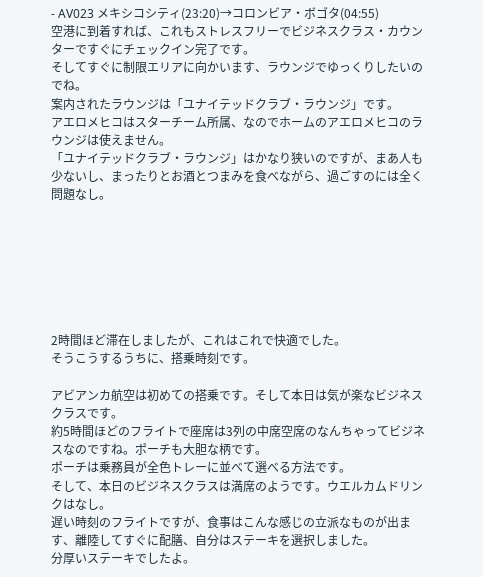- AV023 メキシコシティ(23:20)→コロンビア・ボゴタ(04:55)
空港に到着すれば、これもストレスフリーでビジネスクラス・カウンターですぐにチェックイン完了です。
そしてすぐに制限エリアに向かいます、ラウンジでゆっくりしたいのでね。
案内されたラウンジは「ユナイテッドクラブ・ラウンジ」です。
アエロメヒコはスターチーム所属、なのでホームのアエロメヒコのラウンジは使えません。
「ユナイテッドクラブ・ラウンジ」はかなり狭いのですが、まあ人も少ないし、まったりとお酒とつまみを食べながら、過ごすのには全く問題なし。







2時間ほど滞在しましたが、これはこれで快適でした。
そうこうするうちに、搭乗時刻です。

アビアンカ航空は初めての搭乗です。そして本日は気が楽なビジネスクラスです。
約5時間ほどのフライトで座席は3列の中席空席のなんちゃってビジネスなのですね。ポーチも大胆な柄です。
ポーチは乗務員が全色トレーに並べて選べる方法です。
そして、本日のビジネスクラスは満席のようです。ウエルカムドリンクはなし。
遅い時刻のフライトですが、食事はこんな感じの立派なものが出ます、離陸してすぐに配膳、自分はステーキを選択しました。
分厚いステーキでしたよ。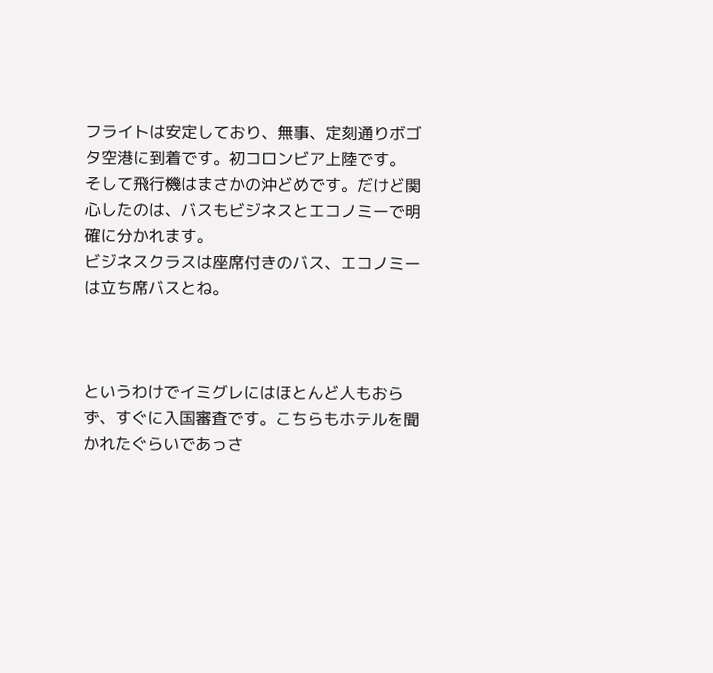フライトは安定しており、無事、定刻通りボゴタ空港に到着です。初コロンビア上陸です。
そして飛行機はまさかの沖どめです。だけど関心したのは、バスもビジネスとエコノミーで明確に分かれます。
ビジネスクラスは座席付きのバス、エコノミーは立ち席バスとね。



というわけでイミグレにはほとんど人もおらず、すぐに入国審査です。こちらもホテルを聞かれたぐらいであっさ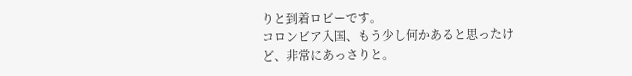りと到着ロビーです。
コロンビア入国、もう少し何かあると思ったけど、非常にあっさりと。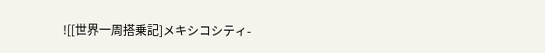![[世界一周搭乗記]メキシコシティ-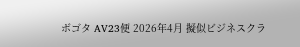ボゴタ AV23便 2026年4月 擬似ビジネスクラ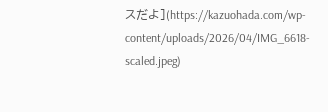スだよ](https://kazuohada.com/wp-content/uploads/2026/04/IMG_6618-scaled.jpeg)